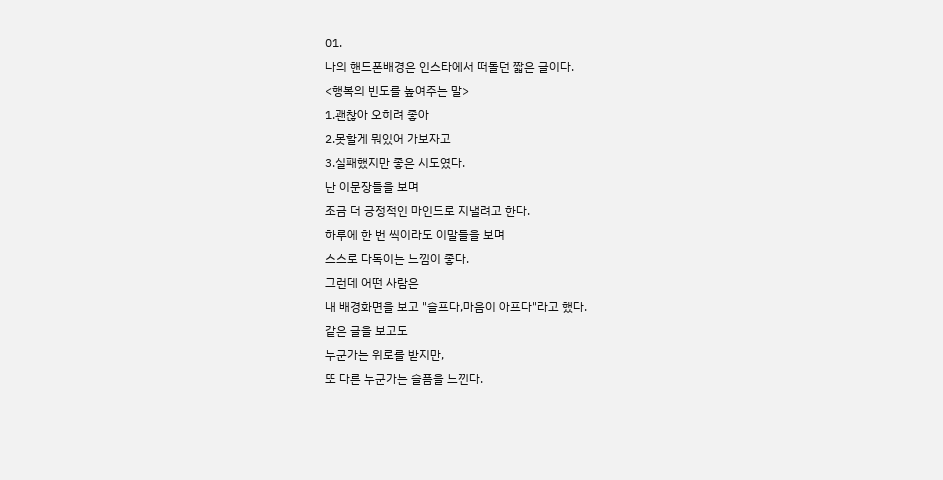01.
나의 핸드폰배경은 인스타에서 떠돌던 짧은 글이다.
<행복의 빈도를 높여주는 말>
1.괜찮아 오히려 좋아
2.못할게 뭐있어 가보자고
3.실패했지만 좋은 시도였다.
난 이문장들을 보며
조금 더 긍정적인 마인드로 지낼려고 한다.
하루에 한 번 씩이라도 이말들을 보며
스스로 다독이는 느낌이 좋다.
그런데 어떤 사람은
내 배경화면을 보고 "슬프다,마음이 아프다"라고 했다.
같은 글을 보고도
누군가는 위로를 받지만,
또 다른 누군가는 슬픔을 느낀다.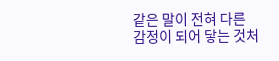같은 말이 전혀 다른 감정이 되어 닿는 것처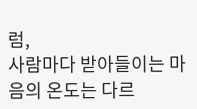럼,
사람마다 받아들이는 마음의 온도는 다르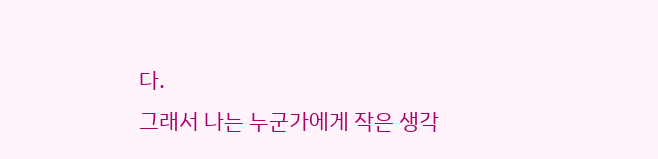다.
그래서 나는 누군가에게 작은 생각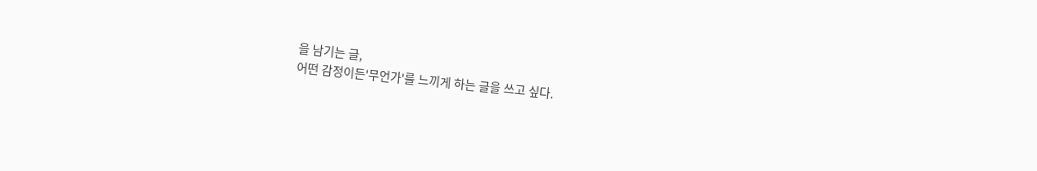을 남기는 글,
어떤 감정이든'무언가'를 느끼게 하는 글을 쓰고 싶다.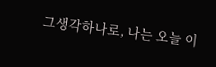그생각하나로, 나는 오늘 이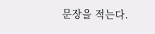문장을 적는다.